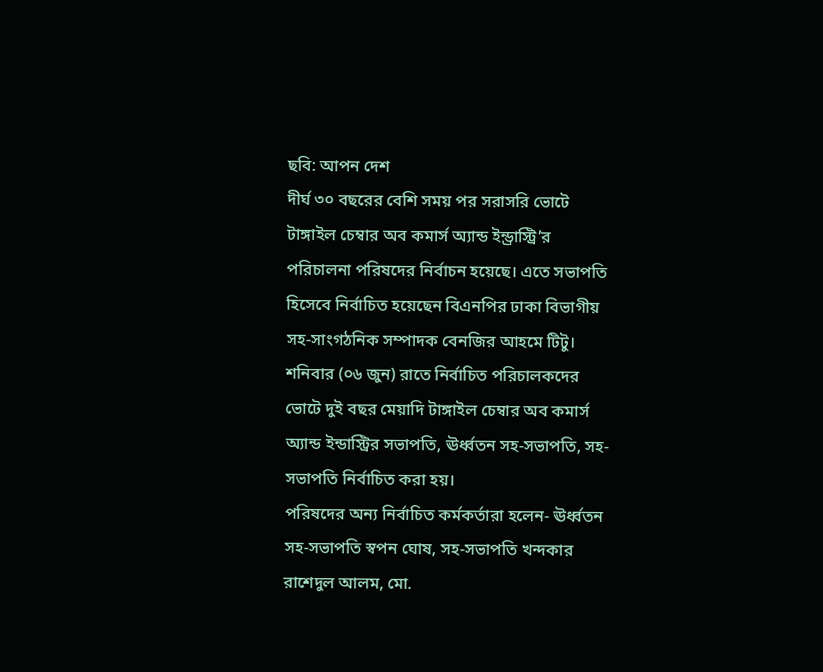ছবি: আপন দেশ
দীর্ঘ ৩০ বছরের বেশি সময় পর সরাসরি ভোটে টাঙ্গাইল চেম্বার অব কমার্স অ্যান্ড ইন্ড্রাস্ট্রি’র পরিচালনা পরিষদের নির্বাচন হয়েছে। এতে সভাপতি হিসেবে নির্বাচিত হয়েছেন বিএনপির ঢাকা বিভাগীয় সহ-সাংগঠনিক সম্পাদক বেনজির আহমে টিটু।
শনিবার (০৬ জুন) রাতে নির্বাচিত পরিচালকদের ভোটে দুই বছর মেয়াদি টাঙ্গাইল চেম্বার অব কমার্স অ্যান্ড ইন্ডাস্ট্রির সভাপতি, ঊর্ধ্বতন সহ-সভাপতি, সহ-সভাপতি নির্বাচিত করা হয়।
পরিষদের অন্য নির্বাচিত কর্মকর্তারা হলেন- ঊর্ধ্বতন সহ-সভাপতি স্বপন ঘোষ, সহ-সভাপতি খন্দকার রাশেদুল আলম, মো.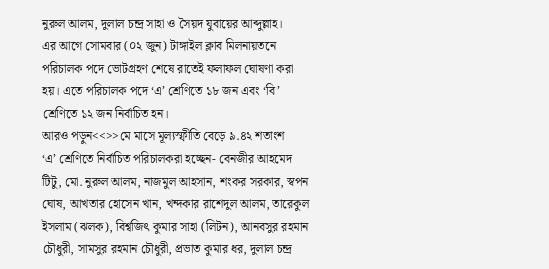নুরুল আলম, দুলাল চন্দ্র সাহা ও সৈয়দ যুবায়ের আব্দুল্লাহ।
এর আগে সোমবার (০২ জুন) টাঙ্গাইল ক্লাব মিলনায়তনে পরিচালক পদে ভোটগ্রহণ শেষে রাতেই ফলাফল ঘোষণা করা হয়। এতে পরিচালক পদে ‘এ’ শ্রেণিতে ১৮ জন এবং ‘বি’ শ্রেণিতে ১২ জন নির্বাচিত হন।
আরও পড়ুন<<>>মে মাসে মূল্যস্ফীতি বেড়ে ৯.৪২ শতাংশ
‘এ’ শ্রেণিতে নির্বাচিত পরিচালকরা হচ্ছেন- বেনজীর আহমেদ টিটু, মো. নুরুল আলম, নাজমুল আহসান, শংকর সরকার, স্বপন ঘোষ, আখতার হোসেন খান, খন্দকার রাশেদুল আলম, তারেকুল ইসলাম (ঝলক), বিশ্বজিৎ কুমার সাহা (লিটন), আনবসুর রহমান চৌধুরী, সামসুর রহমান চৌধুরী, প্রভাত কুমার ধর, দুলাল চন্দ্র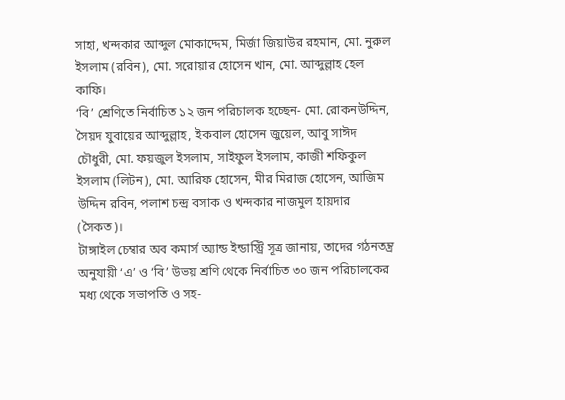সাহা, খন্দকার আব্দুল মোকাদ্দেম, মির্জা জিয়াউর রহমান, মো. নুরুল ইসলাম (রবিন), মো. সরোয়ার হোসেন খান, মো. আব্দুল্লাহ হেল কাফি।
‘বি’ শ্রেণিতে নির্বাচিত ১২ জন পরিচালক হচ্ছেন- মো. রোকনউদ্দিন, সৈয়দ যুবায়ের আব্দুল্লাহ, ইকবাল হোসেন জুয়েল, আবু সাঈদ চৌধুরী, মো. ফয়জুল ইসলাম, সাইফুল ইসলাম, কাজী শফিকুল ইসলাম (লিটন), মো. আরিফ হোসেন, মীর মিরাজ হোসেন, আজিম উদ্দিন রবিন, পলাশ চন্দ্র বসাক ও খন্দকার নাজমুল হায়দার (সৈকত)।
টাঙ্গাইল চেম্বার অব কমার্স অ্যান্ড ইন্ডাস্ট্রি সূত্র জানায়, তাদের গঠনতন্ত্র অনুযায়ী ‘এ’ ও ‘বি’ উভয় শ্রণি থেকে নির্বাচিত ৩০ জন পরিচালকের মধ্য থেকে সভাপতি ও সহ-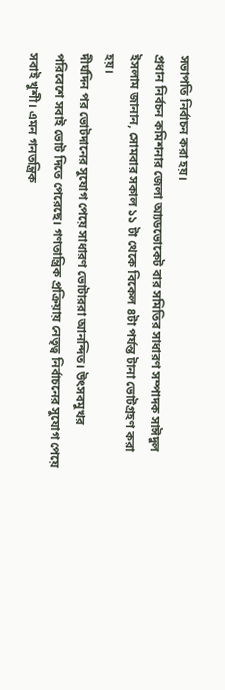সভাপতি নির্বাচন করা হয়।
প্রধান নির্বচন কমিশনার জেলা আ্যডভোকেট বার সমিতির সাধারণ সম্পাদক সাঈদুল ইসলাম জানান, সোমবার সকাল ১১ টা থেকে বিকেল ৪টা পর্যন্ত টানা ভোটগ্রহণ করা হয়।
দীর্ঘদিন পর ভোটদানের সুযোগ পেয়ে সাধারণ ভোটাররা আনন্দিত। উৎসবমুখর পরিবেশে সবাই ভোট দিতে পেরেছে। গণতান্ত্রিক প্রক্রিয়ায় নেতৃত্ব নির্বাচনের সুযোগ পেয়ে সবাই খুশী। এমন গনতন্ত্রিক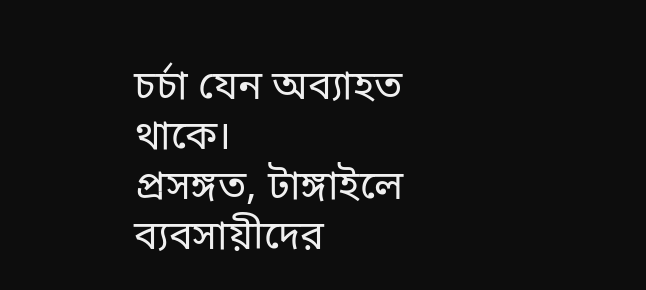চর্চা যেন অব্যাহত থাকে।
প্রসঙ্গত, টাঙ্গাইলে ব্যবসায়ীদের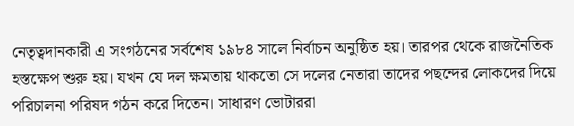নেতৃত্বদানকারী এ সংগঠনের সর্বশেষ ১৯৮৪ সালে নির্বাচন অনুষ্ঠিত হয়। তারপর থেকে রাজনৈতিক হস্তক্ষেপ শুরু হয়। যখন যে দল ক্ষমতায় থাকতো সে দলের নেতারা তাদের পছন্দের লোকদের দিয়ে পরিচালনা পরিষদ গঠন করে দিতেন। সাধারণ ভোটাররা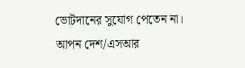ভোটদানের সুযোগ পেতেন না।
আপন দেশ/এসআর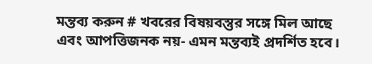মন্তব্য করুন # খবরের বিষয়বস্তুর সঙ্গে মিল আছে এবং আপত্তিজনক নয়- এমন মন্তব্যই প্রদর্শিত হবে।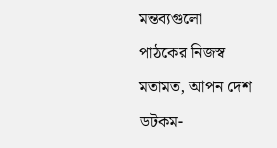মন্তব্যগুলো পাঠকের নিজস্ব মতামত, আপন দেশ ডটকম-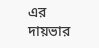এর দায়ভার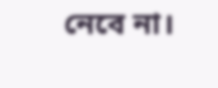নেবে না।